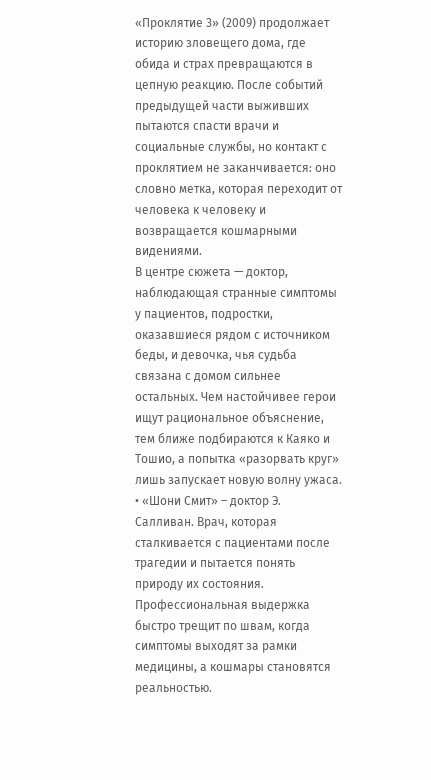«Проклятие 3» (2009) продолжает историю зловещего дома, где обида и страх превращаются в цепную реакцию. После событий предыдущей части выживших пытаются спасти врачи и социальные службы, но контакт с проклятием не заканчивается: оно словно метка, которая переходит от человека к человеку и возвращается кошмарными видениями.
В центре сюжета — доктор, наблюдающая странные симптомы у пациентов, подростки, оказавшиеся рядом с источником беды, и девочка, чья судьба связана с домом сильнее остальных. Чем настойчивее герои ищут рациональное объяснение, тем ближе подбираются к Каяко и Тошио, а попытка «разорвать круг» лишь запускает новую волну ужаса.
• «Шони Смит» – доктор Э. Салливан. Врач, которая сталкивается с пациентами после трагедии и пытается понять природу их состояния. Профессиональная выдержка быстро трещит по швам, когда симптомы выходят за рамки медицины, а кошмары становятся реальностью.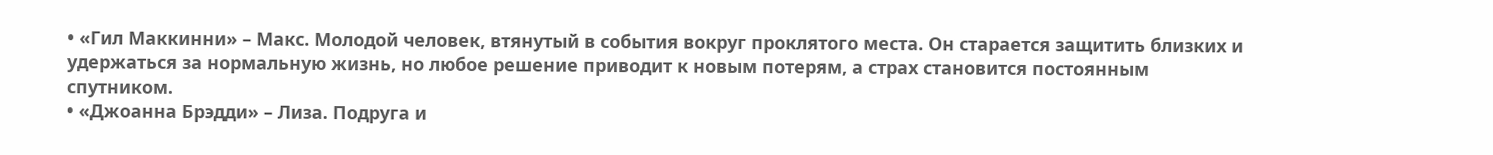• «Гил Маккинни» – Макс. Молодой человек, втянутый в события вокруг проклятого места. Он старается защитить близких и удержаться за нормальную жизнь, но любое решение приводит к новым потерям, а страх становится постоянным спутником.
• «Джоанна Брэдди» – Лиза. Подруга и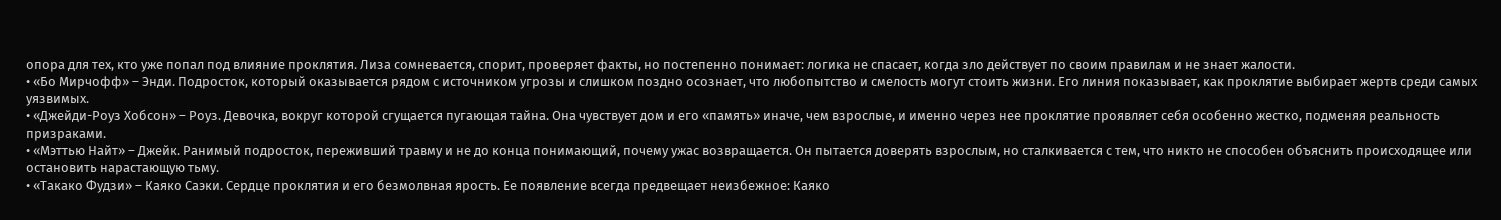опора для тех, кто уже попал под влияние проклятия. Лиза сомневается, спорит, проверяет факты, но постепенно понимает: логика не спасает, когда зло действует по своим правилам и не знает жалости.
• «Бо Мирчофф» – Энди. Подросток, который оказывается рядом с источником угрозы и слишком поздно осознает, что любопытство и смелость могут стоить жизни. Его линия показывает, как проклятие выбирает жертв среди самых уязвимых.
• «Джейди-Роуз Хобсон» – Роуз. Девочка, вокруг которой сгущается пугающая тайна. Она чувствует дом и его «память» иначе, чем взрослые, и именно через нее проклятие проявляет себя особенно жестко, подменяя реальность призраками.
• «Мэттью Найт» – Джейк. Ранимый подросток, переживший травму и не до конца понимающий, почему ужас возвращается. Он пытается доверять взрослым, но сталкивается с тем, что никто не способен объяснить происходящее или остановить нарастающую тьму.
• «Такако Фудзи» – Каяко Саэки. Сердце проклятия и его безмолвная ярость. Ее появление всегда предвещает неизбежное: Каяко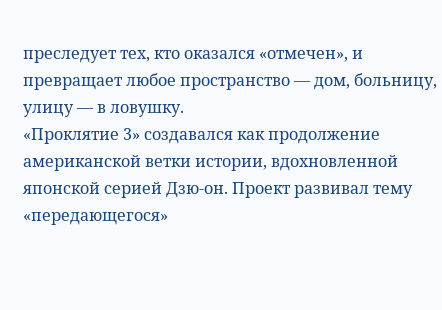преследует тех, кто оказался «отмечен», и превращает любое пространство — дом, больницу, улицу — в ловушку.
«Проклятие 3» создавался как продолжение американской ветки истории, вдохновленной японской серией Дзю-он. Проект развивал тему «передающегося»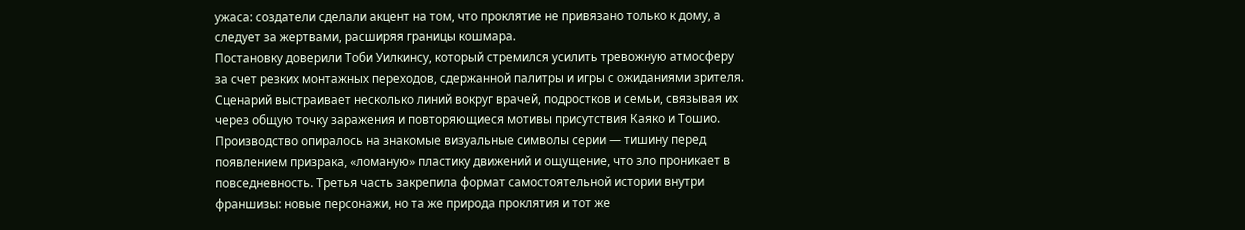ужаса: создатели сделали акцент на том, что проклятие не привязано только к дому, а следует за жертвами, расширяя границы кошмара.
Постановку доверили Тоби Уилкинсу, который стремился усилить тревожную атмосферу за счет резких монтажных переходов, сдержанной палитры и игры с ожиданиями зрителя. Сценарий выстраивает несколько линий вокруг врачей, подростков и семьи, связывая их через общую точку заражения и повторяющиеся мотивы присутствия Каяко и Тошио.
Производство опиралось на знакомые визуальные символы серии — тишину перед появлением призрака, «ломаную» пластику движений и ощущение, что зло проникает в повседневность. Третья часть закрепила формат самостоятельной истории внутри франшизы: новые персонажи, но та же природа проклятия и тот же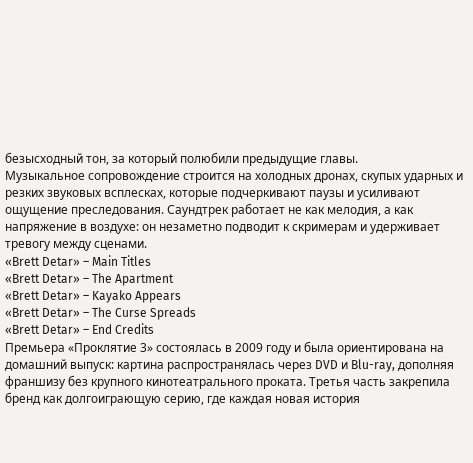безысходный тон, за который полюбили предыдущие главы.
Музыкальное сопровождение строится на холодных дронах, скупых ударных и резких звуковых всплесках, которые подчеркивают паузы и усиливают ощущение преследования. Саундтрек работает не как мелодия, а как напряжение в воздухе: он незаметно подводит к скримерам и удерживает тревогу между сценами.
«Brett Detar» – Main Titles
«Brett Detar» – The Apartment
«Brett Detar» – Kayako Appears
«Brett Detar» – The Curse Spreads
«Brett Detar» – End Credits
Премьера «Проклятие 3» состоялась в 2009 году и была ориентирована на домашний выпуск: картина распространялась через DVD и Blu-ray, дополняя франшизу без крупного кинотеатрального проката. Третья часть закрепила бренд как долгоиграющую серию, где каждая новая история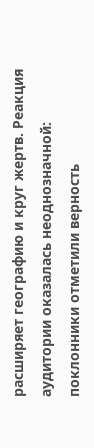расширяет географию и круг жертв. Реакция аудитории оказалась неоднозначной: поклонники отметили верность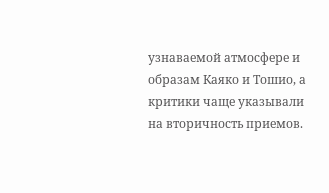узнаваемой атмосфере и образам Каяко и Тошио, а критики чаще указывали на вторичность приемов.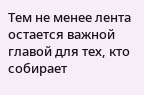Тем не менее лента остается важной главой для тех, кто собирает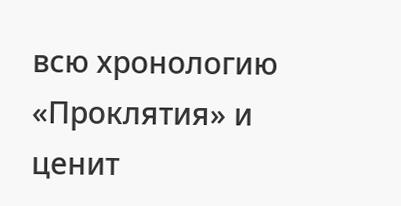всю хронологию «Проклятия» и ценит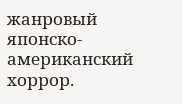жанровый японско-американский хоррор.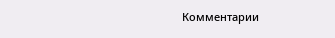Комментарии